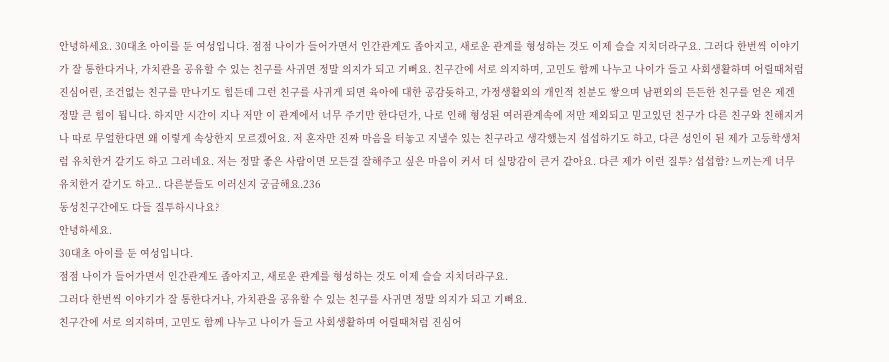안녕하세요. 30대초 아이를 둔 여성입니다. 점점 나이가 들어가면서 인간관계도 좁아지고, 새로운 관계를 형성하는 것도 이제 슬슬 지치더라구요. 그러다 한번씩 이야기가 잘 통한다거나, 가치관을 공유할 수 있는 친구를 사귀면 정말 의지가 되고 기뻐요. 친구간에 서로 의지하며, 고민도 함께 나누고 나이가 들고 사회생활하며 어릴때처럼 진심어린, 조건없는 친구를 만나기도 힘든데 그런 친구를 사귀게 되면 육아에 대한 공감돚하고, 가정생활외의 개인적 친분도 쌓으며 남편외의 든든한 친구를 얻은 제겐 정말 큰 힘이 됩니다. 하지만 시간이 지나 저만 이 관계에서 너무 주기만 한다던가, 나로 인해 형성된 여러관계속에 저만 제외되고 믿고있던 친구가 다른 친구와 친해지거나 따로 무얼한다면 왜 이렇게 속상한지 모르겠어요. 저 혼자만 진짜 마음을 터놓고 지낼수 있는 친구라고 생각했는지 섭섭하기도 하고, 다큰 성인이 된 제가 고등학생처럼 유치한거 같기도 하고 그러네요. 저는 정말 좋은 사람이면 모든걸 잘해주고 싶은 마음이 커서 더 실망감이 큰거 같아요. 다큰 제가 이런 질투? 섭섭함? 느끼는게 너무 유치한거 같기도 하고.. 다른분들도 이러신지 궁금해요.236
동성친구간에도 다들 질투하시나요?
안녕하세요.
30대초 아이를 둔 여성입니다.
점점 나이가 들어가면서 인간관계도 좁아지고, 새로운 관계를 형성하는 것도 이제 슬슬 지치더라구요.
그러다 한번씩 이야기가 잘 통한다거나, 가치관을 공유할 수 있는 친구를 사귀면 정말 의지가 되고 기뻐요.
친구간에 서로 의지하며, 고민도 함께 나누고 나이가 들고 사회생활하며 어릴때처럼 진심어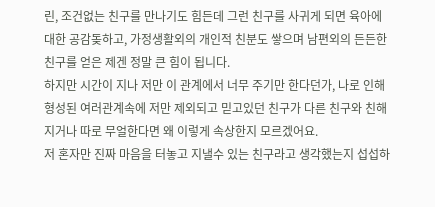린, 조건없는 친구를 만나기도 힘든데 그런 친구를 사귀게 되면 육아에 대한 공감돚하고, 가정생활외의 개인적 친분도 쌓으며 남편외의 든든한 친구를 얻은 제겐 정말 큰 힘이 됩니다.
하지만 시간이 지나 저만 이 관계에서 너무 주기만 한다던가, 나로 인해 형성된 여러관계속에 저만 제외되고 믿고있던 친구가 다른 친구와 친해지거나 따로 무얼한다면 왜 이렇게 속상한지 모르겠어요.
저 혼자만 진짜 마음을 터놓고 지낼수 있는 친구라고 생각했는지 섭섭하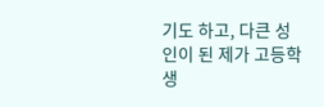기도 하고, 다큰 성인이 된 제가 고등학생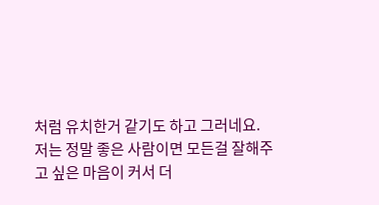처럼 유치한거 같기도 하고 그러네요.
저는 정말 좋은 사람이면 모든걸 잘해주고 싶은 마음이 커서 더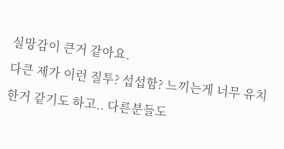실망감이 큰거 같아요.
다큰 제가 이런 질투? 섭섭함? 느끼는게 너무 유치한거 같기도 하고.. 다른분들도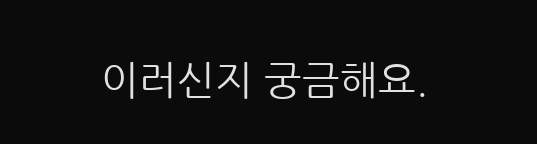이러신지 궁금해요.